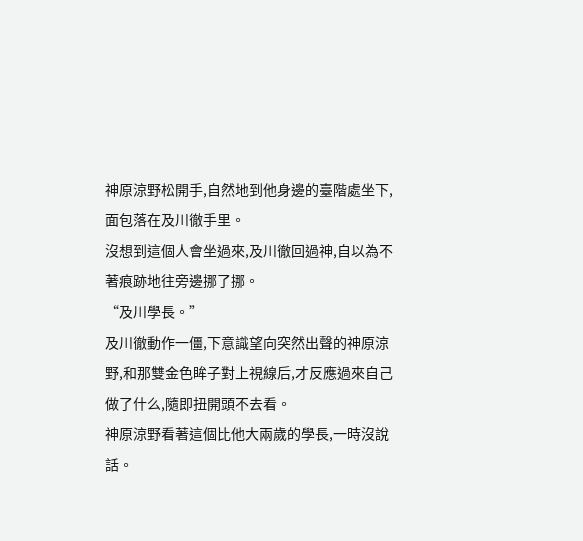神原涼野松開手,自然地到他身邊的臺階處坐下,面包落在及川徹手里。
沒想到這個人會坐過來,及川徹回過神,自以為不著痕跡地往旁邊挪了挪。
“及川學長。”
及川徹動作一僵,下意識望向突然出聲的神原涼野,和那雙金色眸子對上視線后,才反應過來自己做了什么,隨即扭開頭不去看。
神原涼野看著這個比他大兩歲的學長,一時沒說話。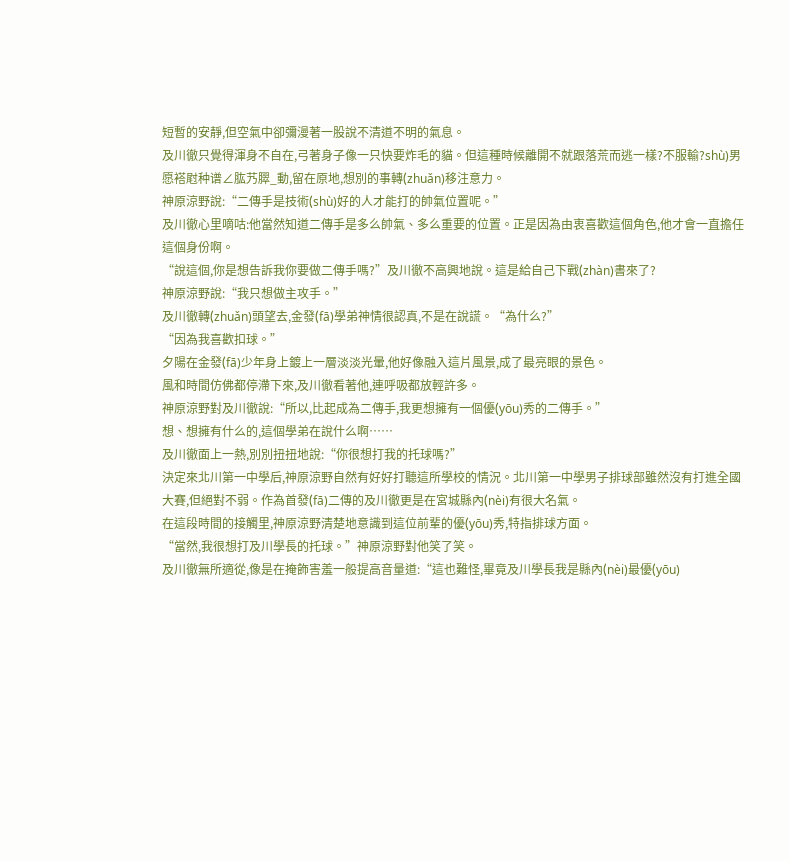短暫的安靜,但空氣中卻彌漫著一股說不清道不明的氣息。
及川徹只覺得渾身不自在,弓著身子像一只快要炸毛的貓。但這種時候離開不就跟落荒而逃一樣?不服輸?shù)男愿褡屗种谱∠肱艿臎_動,留在原地,想別的事轉(zhuǎn)移注意力。
神原涼野說:“二傳手是技術(shù)好的人才能打的帥氣位置呢。”
及川徹心里嘀咕:他當然知道二傳手是多么帥氣、多么重要的位置。正是因為由衷喜歡這個角色,他才會一直擔任這個身份啊。
“說這個,你是想告訴我你要做二傳手嗎?”及川徹不高興地說。這是給自己下戰(zhàn)書來了?
神原涼野說:“我只想做主攻手。”
及川徹轉(zhuǎn)頭望去,金發(fā)學弟神情很認真,不是在說謊。“為什么?”
“因為我喜歡扣球。”
夕陽在金發(fā)少年身上鍍上一層淡淡光暈,他好像融入這片風景,成了最亮眼的景色。
風和時間仿佛都停滯下來,及川徹看著他,連呼吸都放輕許多。
神原涼野對及川徹說:“所以,比起成為二傳手,我更想擁有一個優(yōu)秀的二傳手。”
想、想擁有什么的,這個學弟在說什么啊……
及川徹面上一熱,別別扭扭地說:“你很想打我的托球嗎?”
決定來北川第一中學后,神原涼野自然有好好打聽這所學校的情況。北川第一中學男子排球部雖然沒有打進全國大賽,但絕對不弱。作為首發(fā)二傳的及川徹更是在宮城縣內(nèi)有很大名氣。
在這段時間的接觸里,神原涼野清楚地意識到這位前輩的優(yōu)秀,特指排球方面。
“當然,我很想打及川學長的托球。”神原涼野對他笑了笑。
及川徹無所適從,像是在掩飾害羞一般提高音量道:“這也難怪,畢竟及川學長我是縣內(nèi)最優(yōu)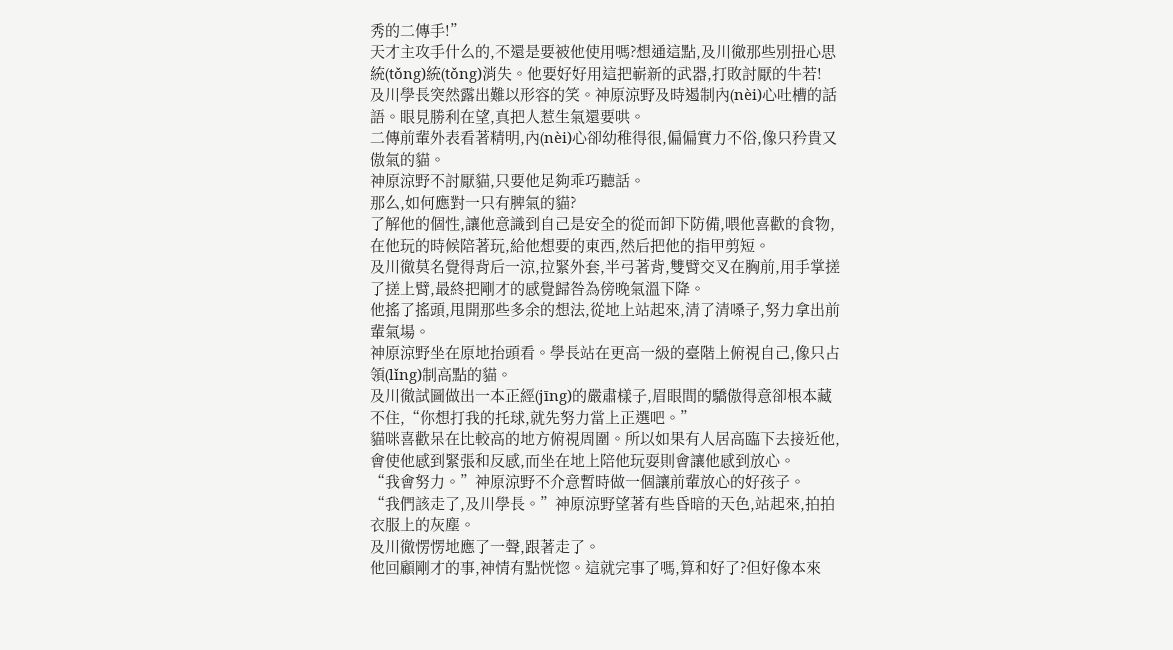秀的二傳手!”
天才主攻手什么的,不還是要被他使用嗎?想通這點,及川徹那些別扭心思統(tǒng)統(tǒng)消失。他要好好用這把嶄新的武器,打敗討厭的牛若!
及川學長突然露出難以形容的笑。神原涼野及時遏制內(nèi)心吐槽的話語。眼見勝利在望,真把人惹生氣還要哄。
二傳前輩外表看著精明,內(nèi)心卻幼稚得很,偏偏實力不俗,像只矜貴又傲氣的貓。
神原涼野不討厭貓,只要他足夠乖巧聽話。
那么,如何應對一只有脾氣的貓?
了解他的個性,讓他意識到自己是安全的從而卸下防備,喂他喜歡的食物,在他玩的時候陪著玩,給他想要的東西,然后把他的指甲剪短。
及川徹莫名覺得背后一涼,拉緊外套,半弓著背,雙臂交叉在胸前,用手掌搓了搓上臂,最終把剛才的感覺歸咎為傍晚氣溫下降。
他搖了搖頭,甩開那些多余的想法,從地上站起來,清了清嗓子,努力拿出前輩氣場。
神原涼野坐在原地抬頭看。學長站在更高一級的臺階上俯視自己,像只占領(lǐng)制高點的貓。
及川徹試圖做出一本正經(jīng)的嚴肅樣子,眉眼間的驕傲得意卻根本藏不住,“你想打我的托球,就先努力當上正選吧。”
貓咪喜歡呆在比較高的地方俯視周圍。所以如果有人居高臨下去接近他,會使他感到緊張和反感,而坐在地上陪他玩耍則會讓他感到放心。
“我會努力。”神原涼野不介意暫時做一個讓前輩放心的好孩子。
“我們該走了,及川學長。”神原涼野望著有些昏暗的天色,站起來,拍拍衣服上的灰塵。
及川徹愣愣地應了一聲,跟著走了。
他回顧剛才的事,神情有點恍惚。這就完事了嗎,算和好了?但好像本來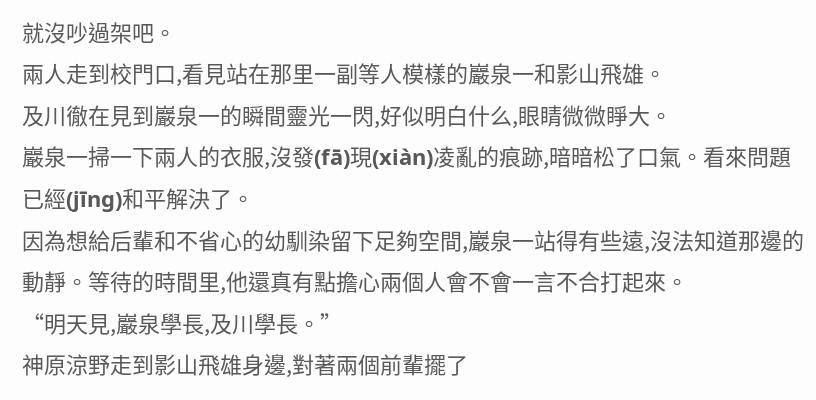就沒吵過架吧。
兩人走到校門口,看見站在那里一副等人模樣的巖泉一和影山飛雄。
及川徹在見到巖泉一的瞬間靈光一閃,好似明白什么,眼睛微微睜大。
巖泉一掃一下兩人的衣服,沒發(fā)現(xiàn)凌亂的痕跡,暗暗松了口氣。看來問題已經(jīng)和平解決了。
因為想給后輩和不省心的幼馴染留下足夠空間,巖泉一站得有些遠,沒法知道那邊的動靜。等待的時間里,他還真有點擔心兩個人會不會一言不合打起來。
“明天見,巖泉學長,及川學長。”
神原涼野走到影山飛雄身邊,對著兩個前輩擺了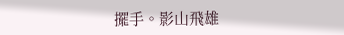擺手。影山飛雄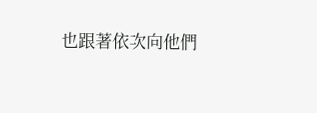也跟著依次向他們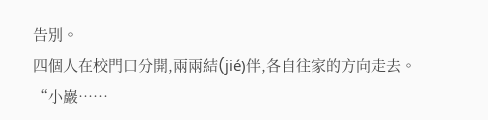告別。
四個人在校門口分開,兩兩結(jié)伴,各自往家的方向走去。
“小巖……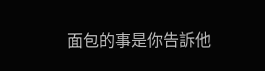面包的事是你告訴他